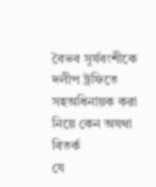বৈভব সূর্যবংশীকে দলীপ ট্রফিতে সহঅধিনায়ক করা নিয়ে কেন অযথা বিতর্ক
যে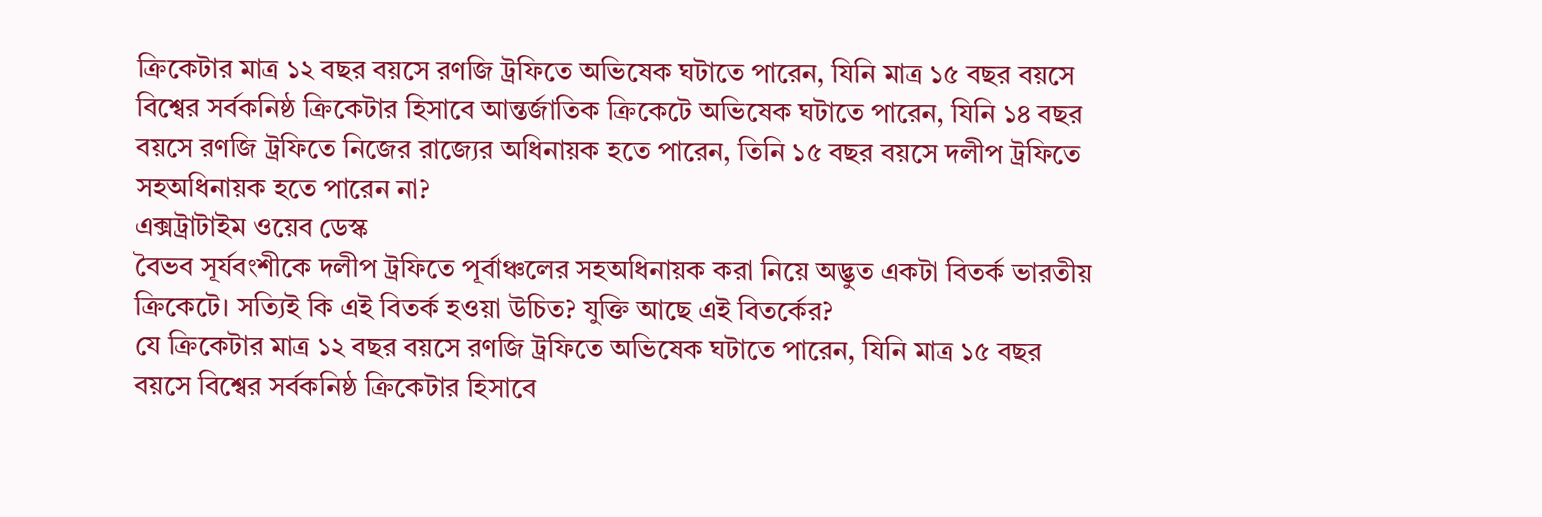ক্রিকেটার মাত্র ১২ বছর বয়সে রণজি ট্রফিতে অভিষেক ঘটাতে পারেন, যিনি মাত্র ১৫ বছর বয়সে বিশ্বের সর্বকনিষ্ঠ ক্রিকেটার হিসাবে আন্তর্জাতিক ক্রিকেটে অভিষেক ঘটাতে পারেন, যিনি ১৪ বছর বয়সে রণজি ট্রফিতে নিজের রাজ্যের অধিনায়ক হতে পারেন, তিনি ১৫ বছর বয়সে দলীপ ট্রফিতে সহঅধিনায়ক হতে পারেন না?
এক্সট্রাটাইম ওয়েব ডেস্ক
বৈভব সূর্যবংশীকে দলীপ ট্রফিতে পূর্বাঞ্চলের সহঅধিনায়ক করা নিয়ে অদ্ভুত একটা বিতর্ক ভারতীয় ক্রিকেটে। সত্যিই কি এই বিতর্ক হওয়া উচিত? যুক্তি আছে এই বিতর্কের?
যে ক্রিকেটার মাত্র ১২ বছর বয়সে রণজি ট্রফিতে অভিষেক ঘটাতে পারেন, যিনি মাত্র ১৫ বছর বয়সে বিশ্বের সর্বকনিষ্ঠ ক্রিকেটার হিসাবে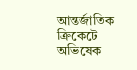আন্তর্জাতিক ক্রিকেটে অভিষেক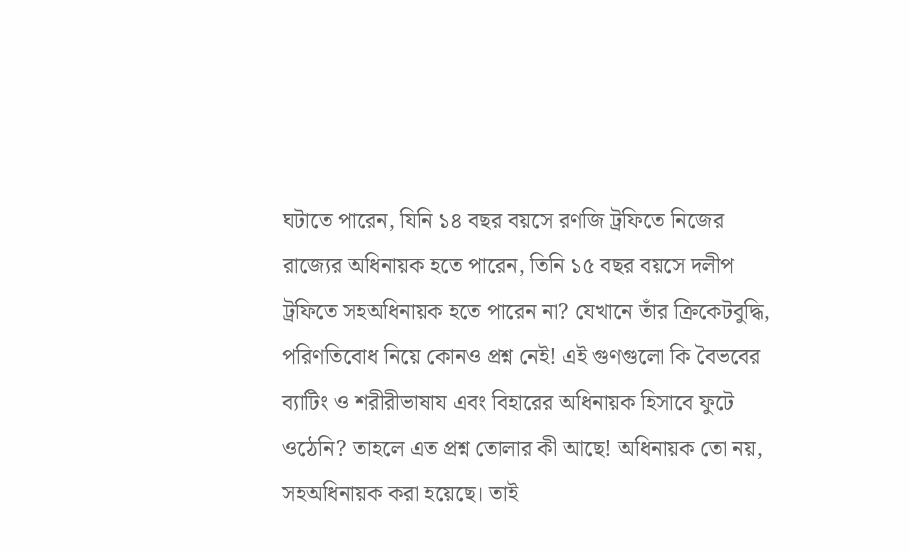ঘটাতে পারেন, যিনি ১৪ বছর বয়সে রণজি ট্রফিতে নিজের রাজ্যের অধিনায়ক হতে পারেন, তিনি ১৫ বছর বয়সে দলীপ ট্রফিতে সহঅধিনায়ক হতে পারেন না? যেখানে তাঁর ক্রিকেটবুদ্ধি, পরিণতিবোধ নিয়ে কোনও প্রশ্ন নেই! এই গুণগুলো কি বৈভবের ব্যাটিং ও শরীরীভাষায এবং বিহারের অধিনায়ক হিসাবে ফুটে ওঠেনি? তাহলে এত প্রশ্ন তোলার কী আছে! অধিনায়ক তো নয়, সহঅধিনায়ক করা হয়েছে। তাই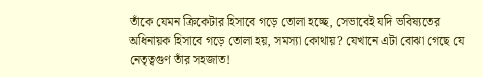তাঁকে যেমন ক্রিকেটার হিসাবে গড়ে তোলা হচ্ছে, সেভাবেই যদি ভবিষ্যতের অধিনায়ক হিসাবে গড়ে তোলা হয়, সমস্যা কোথায়? যেখানে এটা বোঝা গেছে যে নেতৃত্বগুণ তাঁর সহজাত!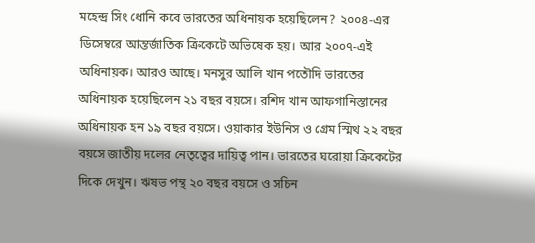মহেন্দ্র সিং ধোনি কবে ভারতের অধিনায়ক হয়েছিলেন? ২০০৪-এর ডিসেম্বরে আন্তর্জাতিক ক্রিকেটে অভিষেক হয়। আর ২০০৭-এই অধিনায়ক। আরও আছে। মনসুর আলি খান পতৌদি ভারতের অধিনায়ক হয়েছিলেন ২১ বছর বয়সে। রশিদ খান আফগানিস্তানের অধিনায়ক হন ১৯ বছর বয়সে। ওয়াকার ইউনিস ও গ্রেম স্মিথ ২২ বছর বয়সে জাতীয় দলের নেতৃত্বের দায়িত্ব পান। ভারতের ঘরোয়া ক্রিকেটের দিকে দেখুন। ঋষভ পন্থ ২০ বছর বয়সে ও সচিন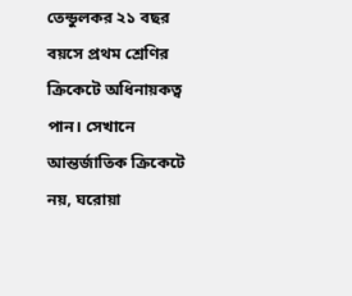তেন্ডুলকর ২১ বছর বয়সে প্রথম শ্রেণির ক্রিকেটে অধিনায়কত্ব পান। সেখানে আন্তর্জাতিক ক্রিকেটে নয়, ঘরোয়া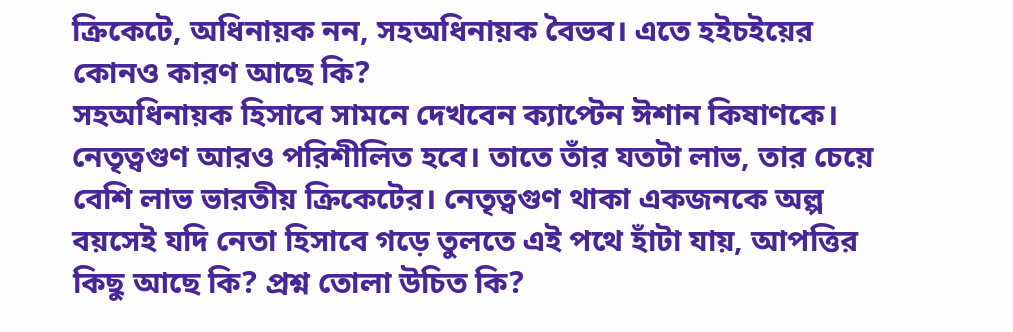ক্রিকেটে, অধিনায়ক নন, সহঅধিনায়ক বৈভব। এতে হইচইয়ের কোনও কারণ আছে কি?
সহঅধিনায়ক হিসাবে সামনে দেখবেন ক্যাপ্টেন ঈশান কিষাণকে। নেতৃত্বগুণ আরও পরিশীলিত হবে। তাতে তাঁর যতটা লাভ, তার চেয়ে বেশি লাভ ভারতীয় ক্রিকেটের। নেতৃত্বগুণ থাকা একজনকে অল্প বয়সেই যদি নেতা হিসাবে গড়ে তুলতে এই পথে হাঁটা যায়, আপত্তির কিছু আছে কি? প্রশ্ন তোলা উচিত কি?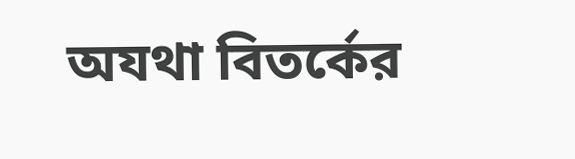অযথা বিতর্কের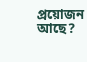প্রয়োজন আছে?